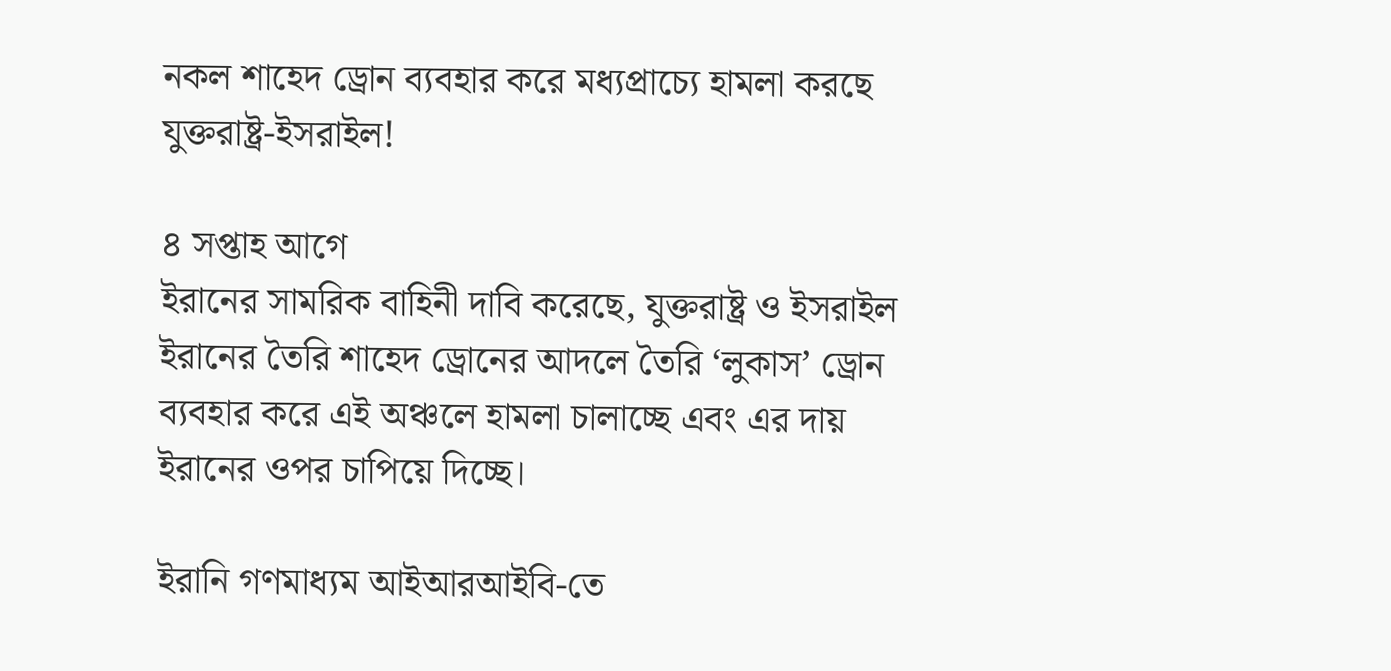নকল শাহেদ ড্রোন ব্যবহার করে মধ্যপ্রাচ্যে হামলা করছে যুক্তরাষ্ট্র-ইসরাইল!

৪ সপ্তাহ আগে
ইরানের সামরিক বাহিনী দাবি করেছে, যুক্তরাষ্ট্র ও ইসরাইল ইরানের তৈরি শাহেদ ড্রোনের আদলে তৈরি ‘লুকাস’ ড্রোন ব্যবহার করে এই অঞ্চলে হামলা চালাচ্ছে এবং এর দায় ইরানের ওপর চাপিয়ে দিচ্ছে।

ইরানি গণমাধ্যম আইআরআইবি-তে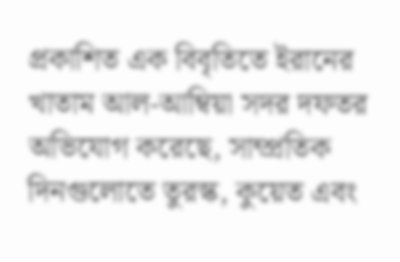প্রকাশিত এক বিবৃতিতে ইরানের খাতাম আল-আম্বিয়া সদর দফতর অভিযোগ করেছে, সাম্প্রতিক দিনগুলোতে তুরস্ক, কুয়েত এবং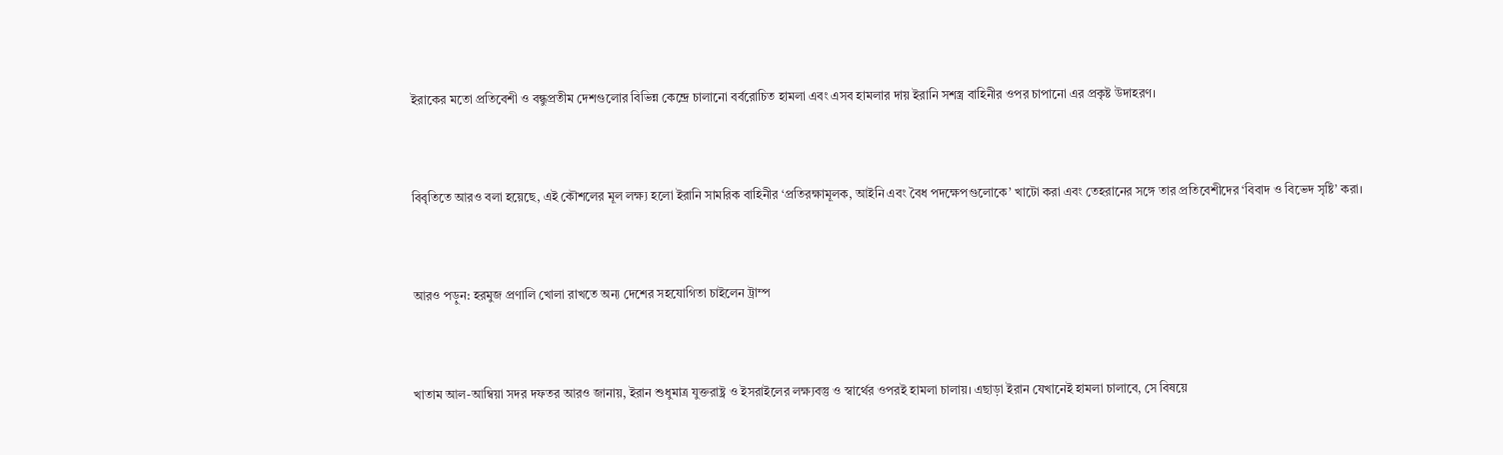ইরাকের মতো প্রতিবেশী ও বন্ধুপ্রতীম দেশগুলোর বিভিন্ন কেন্দ্রে চালানো বর্বরোচিত হামলা এবং এসব হামলার দায় ইরানি সশস্ত্র বাহিনীর ওপর চাপানো এর প্রকৃষ্ট উদাহরণ।



বিবৃতিতে আরও বলা হয়েছে, এই কৌশলের মূল লক্ষ্য হলো ইরানি সামরিক বাহিনীর ‘প্রতিরক্ষামূলক, আইনি এবং বৈধ পদক্ষেপগুলোকে’ খাটো করা এবং তেহরানের সঙ্গে তার প্রতিবেশীদের ‘বিবাদ ও বিভেদ সৃষ্টি’ করা।



আরও পড়ুন: হরমুজ প্রণালি খোলা রাখতে অন্য দেশের সহযোগিতা চাইলেন ট্রাম্প



খাতাম আল-আম্বিয়া সদর দফতর আরও জানায়, ইরান শুধুমাত্র যুক্তরাষ্ট্র ও ইসরাইলের লক্ষ্যবস্তু ও স্বার্থের ওপরই হামলা চালায়। এছাড়া ইরান যেখানেই হামলা চালাবে, সে বিষয়ে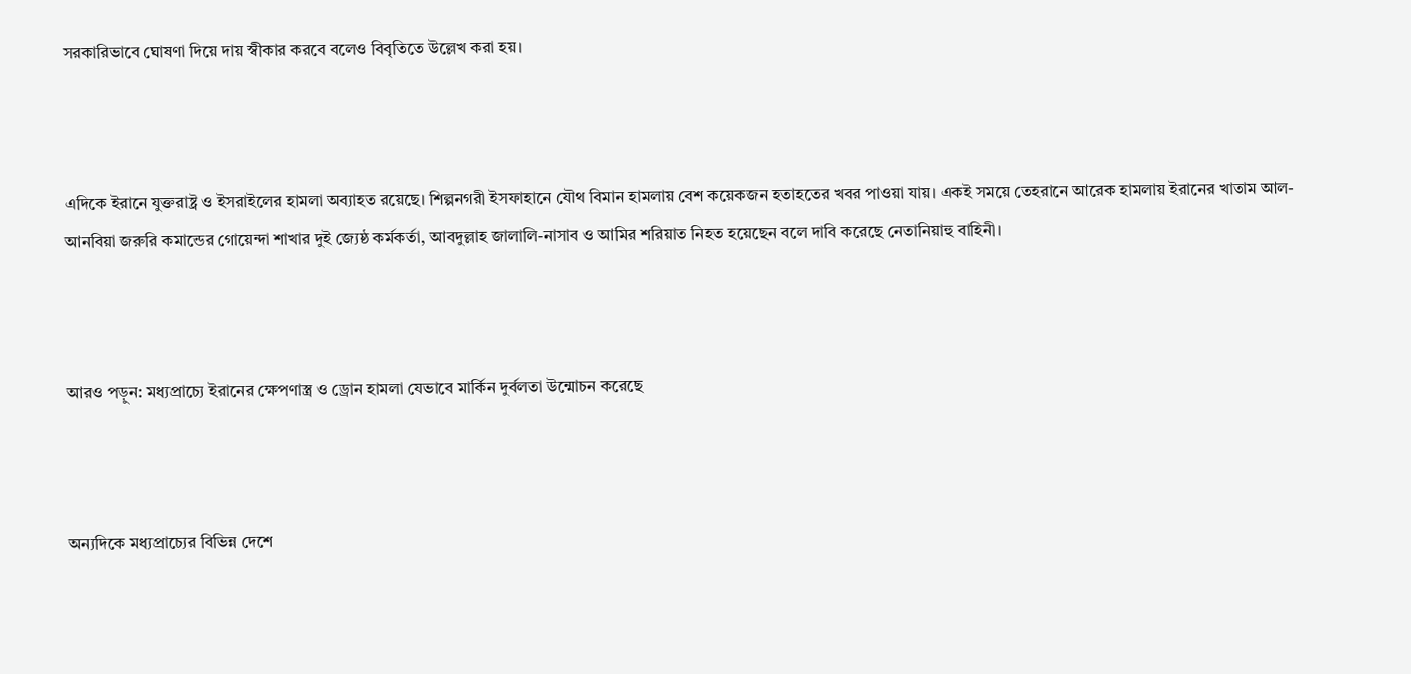সরকারিভাবে ঘোষণা দিয়ে দায় স্বীকার করবে বলেও বিবৃতিতে উল্লেখ করা হয়।



এদিকে ইরানে যুক্তরাষ্ট্র ও ইসরাইলের হামলা অব্যাহত রয়েছে। শিল্পনগরী ইসফাহানে যৌথ বিমান হামলায় বেশ কয়েকজন হতাহতের খবর পাওয়া যায়। একই সময়ে তেহরানে আরেক হামলায় ইরানের খাতাম আল-আনবিয়া জরুরি কমান্ডের গোয়েন্দা শাখার দুই জ্যেষ্ঠ কর্মকর্তা, আবদুল্লাহ জালালি-নাসাব ও আমির শরিয়াত নিহত হয়েছেন বলে দাবি করেছে নেতানিয়াহু বাহিনী।



আরও পড়ুন: মধ্যপ্রাচ্যে ইরানের ক্ষেপণাস্ত্র ও ড্রোন হামলা যেভাবে মার্কিন দুর্বলতা উন্মোচন করেছে



অন্যদিকে মধ্যপ্রাচ্যের বিভিন্ন দেশে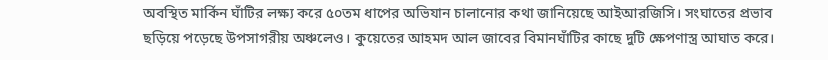অবস্থিত মার্কিন ঘাঁটির লক্ষ্য করে ৫০তম ধাপের অভিযান চালানোর কথা জানিয়েছে আইআরজিসি। সংঘাতের প্রভাব ছড়িয়ে পড়েছে উপসাগরীয় অঞ্চলেও। কুয়েতের আহমদ আল জাবের বিমানঘাঁটির কাছে দুটি ক্ষেপণাস্ত্র আঘাত করে।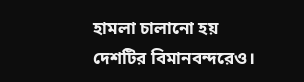হামলা চালানো হয় দেশটির বিমানবন্দরেও।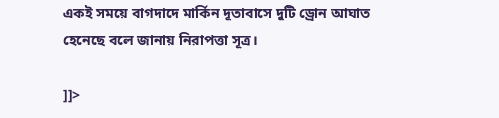একই সময়ে বাগদাদে মার্কিন দূতাবাসে দুটি ড্রোন আঘাত হেনেছে বলে জানায় নিরাপত্তা সূত্র।

]]>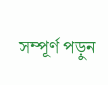সম্পূর্ণ পড়ুন